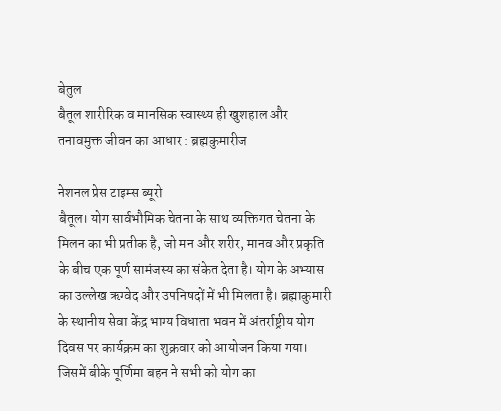बेतुल
बैतूल शारीरिक व मानसिक स्वास्थ्य ही खुशहाल और तनावमुक्त जीवन का आधार : ब्रह्मकुमारीज

नेशनल प्रेस टाइम्स ब्यूरो
बैतूल। योग सार्वभौमिक चेतना के साथ व्यक्तिगत चेतना के मिलन का भी प्रतीक है, जो मन और शरीर, मानव और प्रकृति के बीच एक पूर्ण सामंजस्य का संकेत देता है। योग के अभ्यास का उल्लेख ऋग्वेद और उपनिषदों में भी मिलता है। ब्रह्माकुमारी के स्थानीय सेवा केंद्र भाग्य विधाता भवन में अंतर्राष्ट्रीय योग दिवस पर कार्यक्रम का शुक्रवार को आयोजन किया गया। जिसमें बीके पूर्णिमा बहन ने सभी को योग का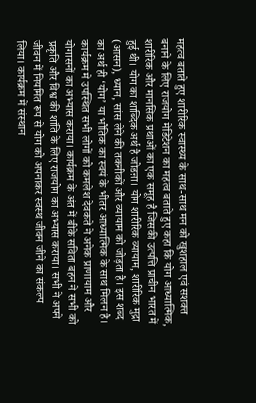महत्व बताते हुए शारीरिक स्वास्थ्य के साथ-साथ मन को खुशहाल एवं सशक्त बनाने के लिए राजयोग मेडिटेशन का महत्व बताते हुए कहा कि योग आध्यात्मिक, शारीरिक और मानसिक प्रथाओं का एक समूह है जिसकी उत्पत्ति प्राचीन भारत में हुई थी। योग का शाब्दिक अर्थ है जोडऩा। योग शारीरिक व्यायाम, शारीरिक मुद्रा (आसन), ध्यान, सांस लेने की तकनीकों और व्यायाम को जोड़ता है। इस शब्द का अर्थ ही ‘योग’ या भौतिक का स्वयं के भीतर आध्यात्मिक के साथ मिलन है। कार्यक्रम मे उपस्थित सभी लोगों को कमलेश देवकते ने अनेक प्राणायाम और योगासनों का अभ्यास कराया। कार्यक्रम के अंत में बीके सविता बहन ने सभी को प्रकृति और विश्व की शांति के लिए राजयोग का अभ्यास कराया। सभी ने अपने जीवन में नियमित रूप से योग को अपनाकर स्वस्थ जीवन जीने का संकल्प लिया। कार्यक्रम में संस्थान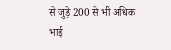से जुड़े 200 से भी अधिक भाई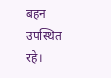बहन उपस्थित रहे।